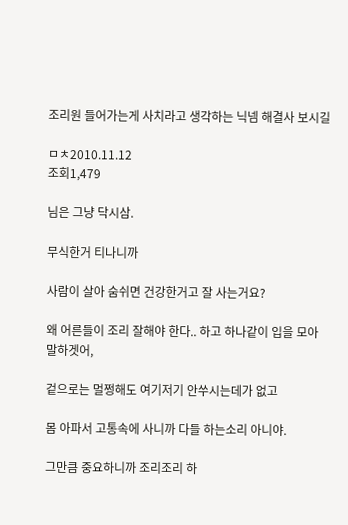조리원 들어가는게 사치라고 생각하는 닉넴 해결사 보시길

ㅁㅊ2010.11.12
조회1,479

님은 그냥 닥시삼.

무식한거 티나니까

사람이 살아 숨쉬면 건강한거고 잘 사는거요?

왜 어른들이 조리 잘해야 한다.. 하고 하나같이 입을 모아 말하겟어,

겉으로는 멀쩡해도 여기저기 안쑤시는데가 없고

몸 아파서 고통속에 사니까 다들 하는소리 아니야.

그만큼 중요하니까 조리조리 하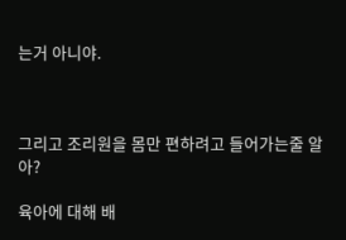는거 아니야.



그리고 조리원을 몸만 편하려고 들어가는줄 알아?

육아에 대해 배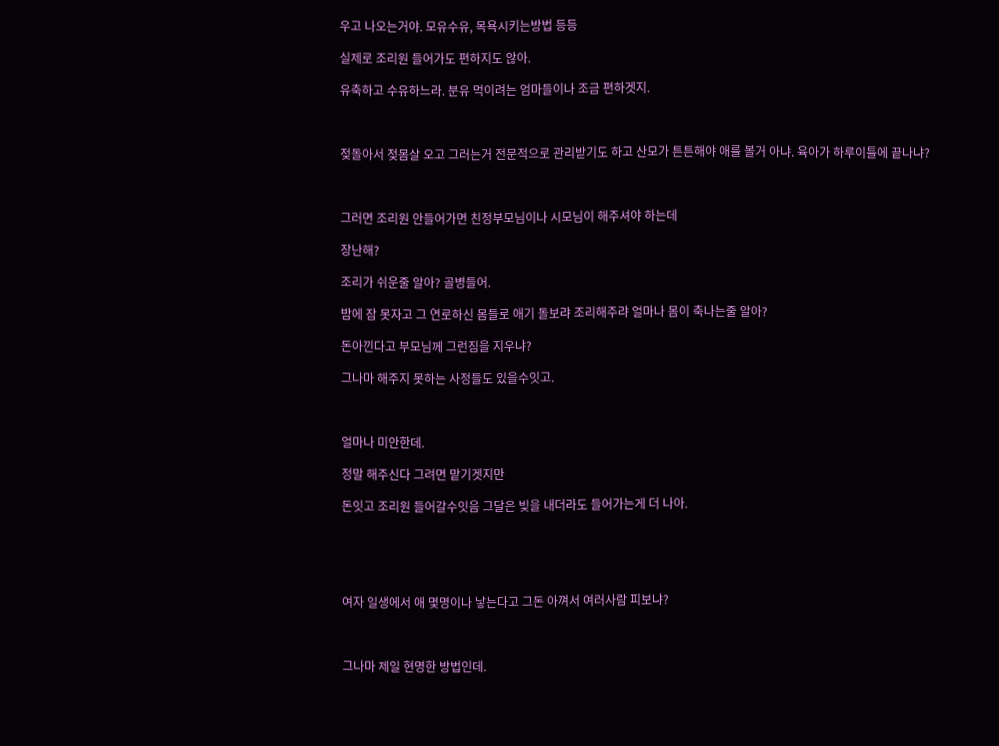우고 나오는거야. 모유수유, 목욕시키는방법 등등

실제로 조리원 들어가도 편하지도 않아.

유축하고 수유하느라. 분유 먹이려는 엄마들이나 조금 편하겟지.



젖돌아서 젖몸살 오고 그러는거 전문적으로 관리받기도 하고 산모가 튼튼해야 애를 볼거 아냐. 육아가 하루이틀에 끝나냐?



그러면 조리원 안들어가면 친정부모님이나 시모님이 해주셔야 하는데

장난해?

조리가 쉬운줄 알아? 골병들어.

밤에 잠 못자고 그 연로하신 몸들로 애기 돌보랴 조리해주랴 얼마나 몸이 축나는줄 알아?

돈아낀다고 부모님께 그런짐을 지우냐?

그나마 해주지 못하는 사정들도 있을수잇고.



얼마나 미안한데.

정말 해주신다 그려면 맡기겟지만

돈잇고 조리원 들어갈수잇음 그달은 빚을 내더라도 들어가는게 더 나아.





여자 일생에서 애 몇명이나 낳는다고 그돈 아껴서 여러사람 피보냐?



그나마 제일 현명한 방법인데.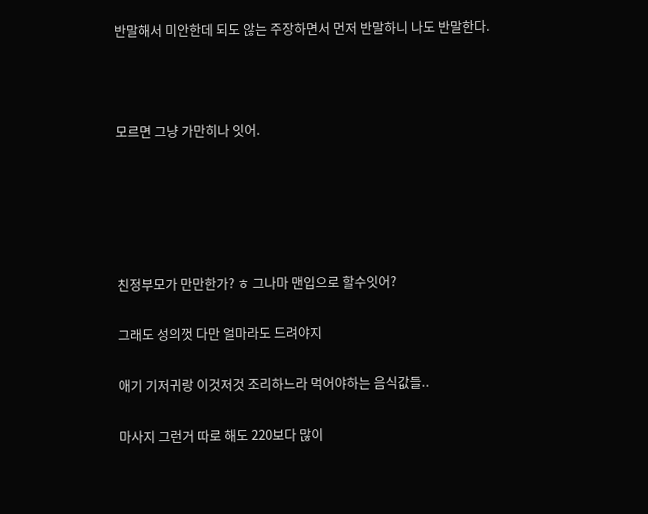반말해서 미안한데 되도 않는 주장하면서 먼저 반말하니 나도 반말한다.



모르면 그냥 가만히나 잇어.





친정부모가 만만한가? ㅎ 그나마 맨입으로 할수잇어?

그래도 성의껏 다만 얼마라도 드려야지

애기 기저귀랑 이것저것 조리하느라 먹어야하는 음식값들..

마사지 그런거 따로 해도 220보다 많이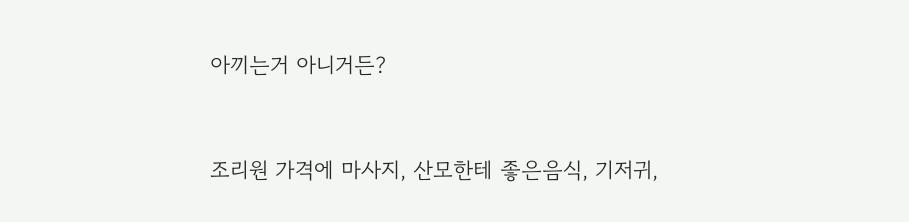아끼는거 아니거든?



조리원 가격에 마사지, 산모한테 좋은음식, 기저귀,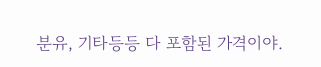분유, 기타등등 다 포함된 가격이야.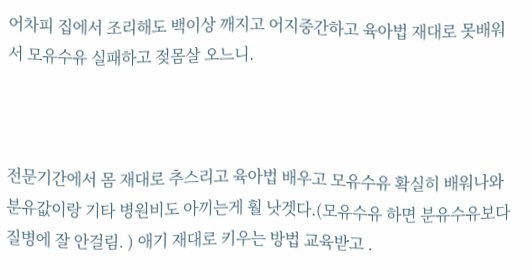어차피 집에서 조리해도 백이상 깨지고 어지중간하고 육아법 재대로 못배워서 모유수유 실패하고 젖몸살 오느니.



전문기간에서 몸 재대로 추스리고 육아법 배우고 모유수유 확실히 배워나와 분유값이랑 기타 병원비도 아끼는게 훨 낫겟다.(모유수유 하면 분유수유보다 질병에 잘 안걸림. ) 애기 재대로 키우는 방법 교육받고 .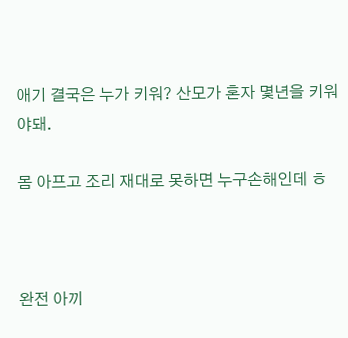애기 결국은 누가 키워? 산모가 혼자 몇년을 키워야돼.

몸 아프고 조리 재대로 못하면 누구손해인데 ㅎ



완전 아끼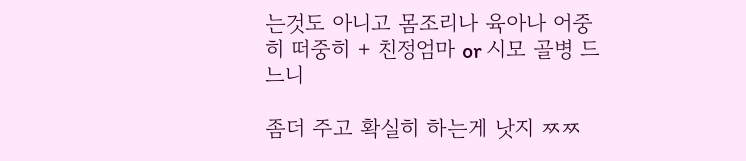는것도 아니고 몸조리나 육아나 어중히 떠중히 + 친정엄마 or 시모 골병 드느니

좀더 주고 확실히 하는게 낫지 ㅉㅉ